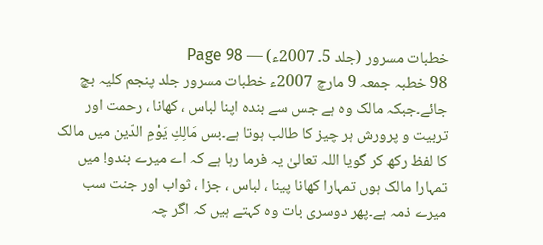خطبات مسرور (جلد 5۔ 2007ء) — Page 98
98 خطبہ جمعہ 9 مارچ 2007ء خطبات مسرور جلد پنجم کلیہ بچ جائے۔جبکہ مالک وہ ہے جس سے بندہ اپنا لباس ، کھانا ، رحمت اور تربیت و پرورش ہر چیز کا طالب ہوتا ہے۔بس مَالِكِ يَوْمِ الدّین میں مالک کا لفظ رکھ کر گویا اللہ تعالیٰ یہ فرما رہا ہے کہ اے میرے بندو! میں تمہارا مالک ہوں تمہارا کھانا پینا ، لباس ، جزا ، ثواب اور جنت سب میرے ذمہ ہے۔پھر دوسری بات وہ کہتے ہیں کہ اگر چہ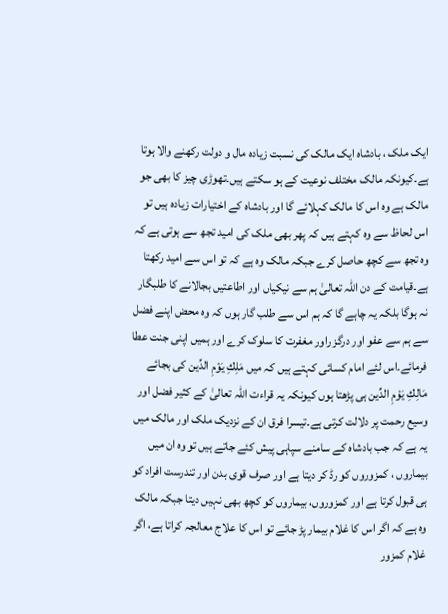ایک ملک ، بادشاہ ایک مالک کی نسبت زیادہ مال و دولت رکھنے والا ہوتا ہے۔کیونکہ مالک مختلف نوعیت کے ہو سکتے ہیں۔تھوڑی چیز کا بھی جو مالک ہے وہ اس کا مالک کہلائے گا اور بادشاہ کے اختیارات زیادہ ہیں تو اس لحاظ سے وہ کہتے ہیں کہ پھر بھی ملک کی امید تجھ سے ہوتی ہے کہ وہ تجھ سے کچھ حاصل کرے جبکہ مالک وہ ہے کہ تو اس سے امید رکھتا ہے۔قیامت کے دن اللہ تعالیٰ ہم سے نیکیاں اور اطاعتیں بجالانے کا طلبگار نہ ہوگا بلکہ یہ چاہے گا کہ ہم اس سے طلب گار ہوں کہ وہ محض اپنے فضل سے ہم سے عفو اور درگز راور مغفرت کا سلوک کرے اور ہمیں اپنی جنت عطا فرمائے۔اس لئے امام کسائی کہتے ہیں کہ میں مَلِكِ يَوْمِ الدِّین کی بجائے مَالِكِ يَوْمِ الدِّين ہی پڑھتا ہوں کیونکہ یہ قراءت اللہ تعالیٰ کے کثیر فضل اور وسیع رحمت پر دلالت کرتی ہے۔تیسرا فرق ان کے نزدیک ملک اور مالک میں یہ ہے کہ جب بادشاہ کے سامنے سپاہی پیش کئے جاتے ہیں تو وہ ان میں بیماروں ، کمزوروں کو رڈ کر دیتا ہے اور صرف قوی بدن اور تندرست افراد کو ہی قبول کرتا ہے اور کمزوروں، بیماروں کو کچھ بھی نہیں دیتا جبکہ مالک وہ ہے کہ اگر اس کا غلام بیمار پڑ جائے تو اس کا علاج معالجہ کراتا ہے، اگر غلام کمزور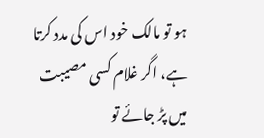ہو تو مالک خود اس کی مدد کرتا ہے، اگر غلام کسی مصیبت میں پڑ جائے تو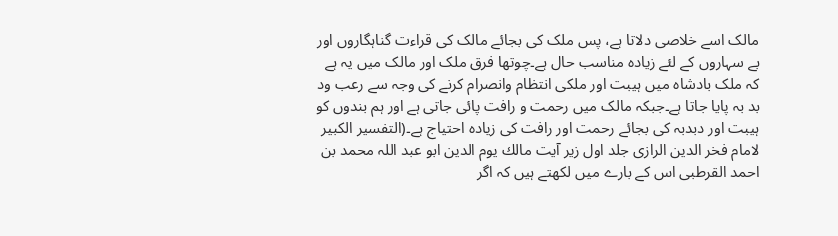مالک اسے خلاصی دلاتا ہے، پس ملک کی بجائے مالک کی قراءت گناہگاروں اور بے سہاروں کے لئے زیادہ مناسب حال ہے۔چوتھا فرق ملک اور مالک میں یہ ہے کہ ملک بادشاہ میں ہیبت اور ملکی انتظام وانصرام کرنے کی وجہ سے رعب ود بد بہ پایا جاتا ہے۔جبکہ مالک میں رحمت و رافت پائی جاتی ہے اور ہم بندوں کو ہیبت اور دبدبہ کی بجائے رحمت اور رافت کی زیادہ احتیاج ہے۔(التفسير الكبير لامام فخر الدین الرازی جلد اول زیر آيت مالك يوم الدين ابو عبد اللہ محمد بن احمد القرطبی اس کے بارے میں لکھتے ہیں کہ اگر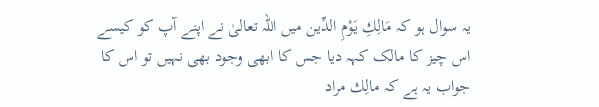یہ سوال ہو کہ مَالِكِ يَوْمِ الدِّین میں اللہ تعالیٰ نے اپنے آپ کو کیسے اس چیز کا مالک کہہ دیا جس کا ابھی وجود بھی نہیں تو اس کا جواب یہ ہے کہ مالِك مراد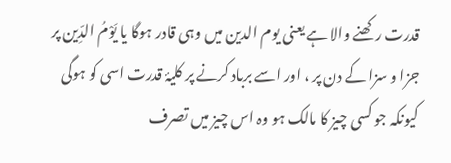قدرت رکھنے والا ہے یعنی یوم الدین میں وہی قادر ہوگا یا يَوْمُ الدِّين پر جزا و سزا کے دن پر ، اور اسے برباد کرنے پر کلیۂ قدرت اسی کو ہوگی کیونکہ جو کسی چیز کا مالک ہو وہ اس چیز میں تصرف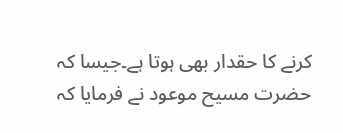کرنے کا حقدار بھی ہوتا ہے۔جیسا کہ حضرت مسیح موعود نے فرمایا کہ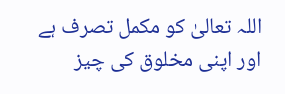اللہ تعالیٰ کو مکمل تصرف ہے اور اپنی مخلوق کی چیز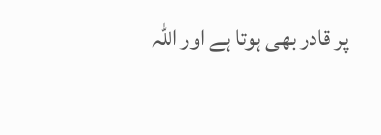پر قادر بھی ہوتا ہے اور اللہ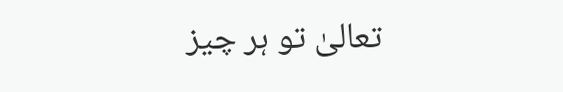تعالیٰ تو ہر چیز